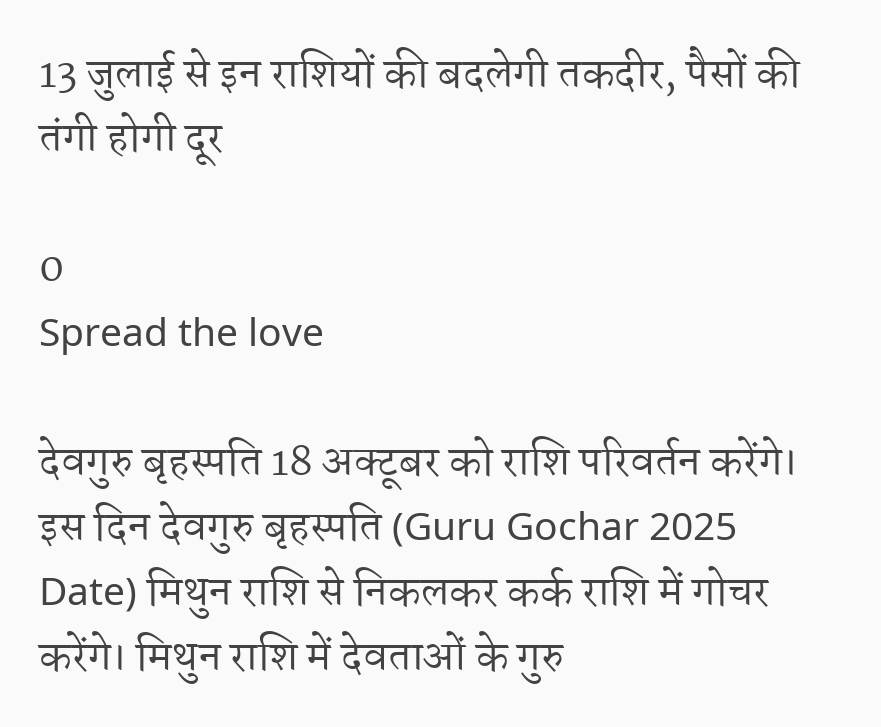13 जुलाई से इन राशियों की बदलेगी तकदीर, पैसों की तंगी होगी दूर

0
Spread the love

देवगुरु बृहस्पति 18 अक्टूबर को राशि परिवर्तन करेंगे। इस दिन देवगुरु बृहस्पति (Guru Gochar 2025 Date) मिथुन राशि से निकलकर कर्क राशि में गोचर करेंगे। मिथुन राशि में देवताओं के गुरु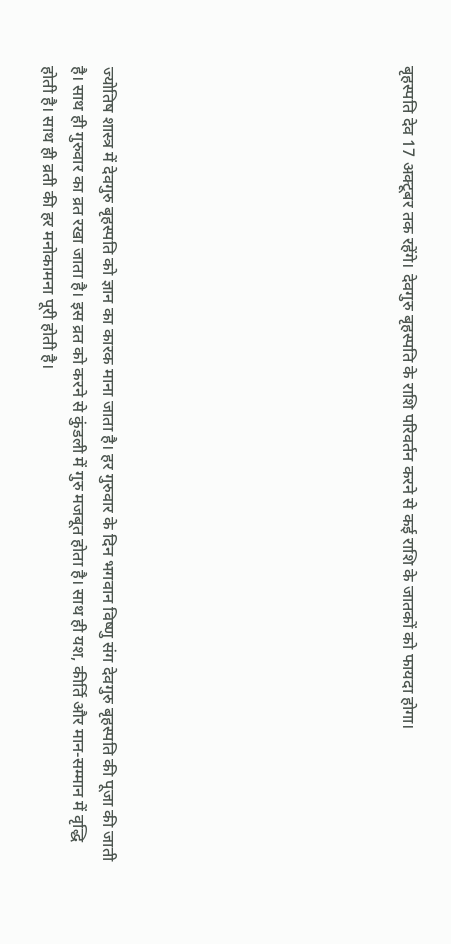बृहस्पति देव 17 अक्टूबर तक रहेंगे। देवगुरु बृहस्पति के राशि परिवर्तन करने से कई राशि के जातकों को फायदा होगा।









ज्योतिष शास्त्र में देवगुरु बृहस्पति को ज्ञान का कारक माना जाता है। हर गुरुवार के दिन भगवान विष्णु संग देवगुरु बृहस्पति की पूजा की जाती है। साथ ही गुरुवार का व्रत रखा जाता है। इस व्रत को करने से कुंडली में गुरु मजबूत होता है। साथ ही यश, कीर्ति और मान-सम्मान में वृद्धि होती है। साथ ही व्रती की हर मनोकामना पूरी होती है।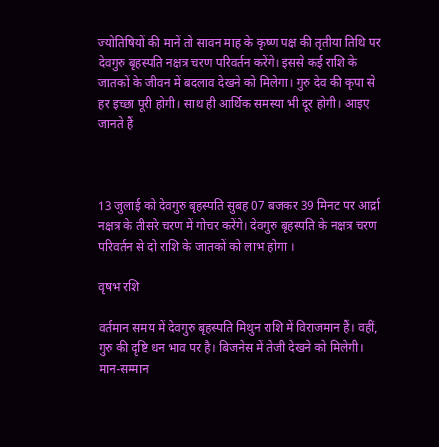ज्योतिषियों की मानें तो सावन माह के कृष्ण पक्ष की तृतीया तिथि पर देवगुरु बृहस्पति नक्षत्र चरण परिवर्तन करेंगे। इससे कई राशि के जातकों के जीवन में बदलाव देखने को मिलेगा। गुरु देव की कृपा से हर इच्छा पूरी होगी। साथ ही आर्थिक समस्या भी दूर होगी। आइए जानते हैं



13 जुलाई को देवगुरु बृहस्पति सुबह 07 बजकर 39 मिनट पर आर्द्रा नक्षत्र के तीसरे चरण में गोचर करेंगे। देवगुरु बृहस्पति के नक्षत्र चरण परिवर्तन से दो राशि के जातकों को लाभ होगा ।

वृषभ रशि

वर्तमान समय में देवगुरु बृहस्पति मिथुन राशि में विराजमान हैं। वहीं, गुरु की दृष्टि धन भाव पर है। बिजनेस में तेजी देखने को मिलेगी। मान-सम्मान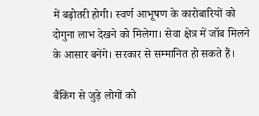में बढ़ोतरी होगी। स्वर्ण आभूषण के कारोबारियों को दोगुना लाभ देखने को मिलेगा। सेवा क्षेत्र में जॉब मिलने के आसार बनेंगे। सरकार से सम्मानित हो सकते हैं।

बैंकिंग से जुड़े लोगों को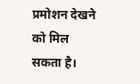प्रमोशन देखने को मिल सकता है।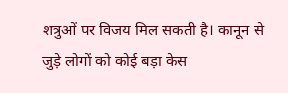शत्रुओं पर विजय मिल सकती है। कानून से जुड़े लोगों को कोई बड़ा केस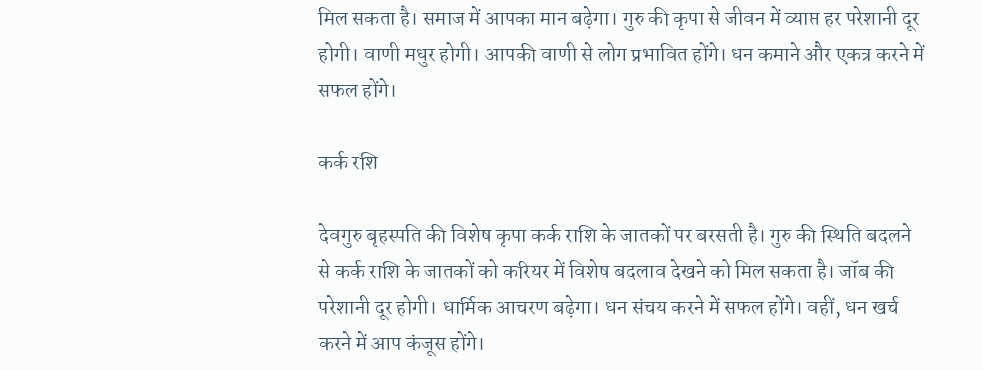मिल सकता है। समाज में आपका मान बढ़ेगा। गुरु की कृपा से जीवन में व्याप्त हर परेशानी दूर होगी। वाणी मधुर होगी। आपकी वाणी से लोग प्रभावित होंगे। धन कमाने और एकत्र करने में सफल होंगे।

कर्क रशि

देवगुरु बृहस्पति की विशेष कृपा कर्क राशि के जातकों पर बरसती है। गुरु की स्थिति बदलने से कर्क राशि के जातकों को करियर में विशेष बदलाव देखने को मिल सकता है। जॉब की परेशानी दूर होगी। धार्मिक आचरण बढ़ेगा। धन संचय करने में सफल होंगे। वहीं, धन खर्च करने में आप कंजूस होंगे।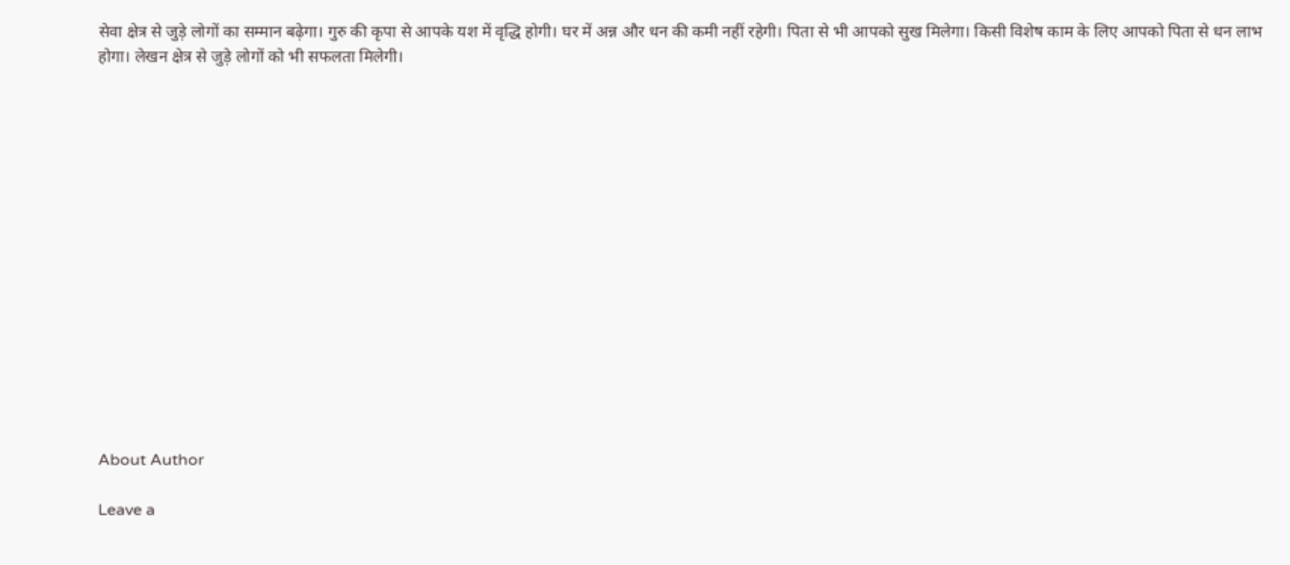सेवा क्षेत्र से जुड़े लोगों का सम्मान बढ़ेगा। गुरु की कृपा से आपके यश में वृद्धि होगी। घर में अन्न और धन की कमी नहीं रहेगी। पिता से भी आपको सुख मिलेगा। किसी विशेष काम के लिए आपको पिता से धन लाभ होगा। लेखन क्षेत्र से जुड़े लोगों को भी सफलता मिलेगी।















About Author

Leave a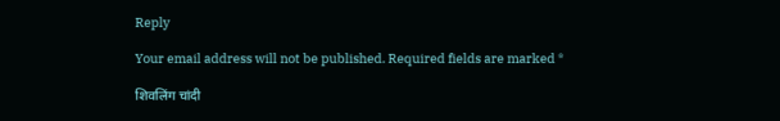Reply

Your email address will not be published. Required fields are marked *

शिवलिंग चांदी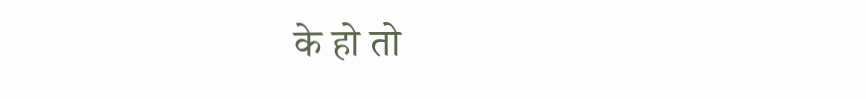के हो तो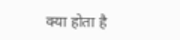क्या होता है